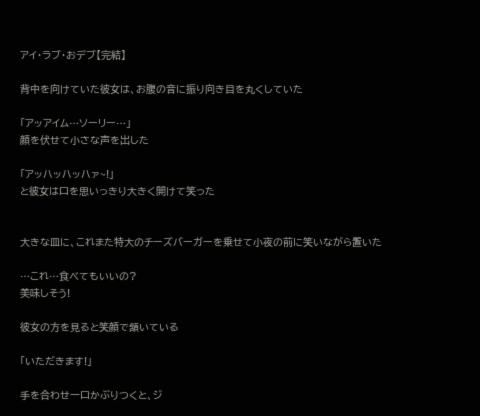アイ・ラブ・おデブ【完結】

背中を向けていた彼女は、お腹の音に振り向き目を丸くしていた

「アッアイム…ソーリー…」
顔を伏せて小さな声を出した

「アッハッハッハァ~!」
と彼女は口を思いっきり大きく開けて笑った


大きな皿に、これまた特大のチーズバーガーを乗せて小夜の前に笑いながら置いた

…これ…食べてもいいの?
美味しそう!

彼女の方を見ると笑顔で頷いている

「いただきます!」

手を合わせ一口かぶりつくと、ジ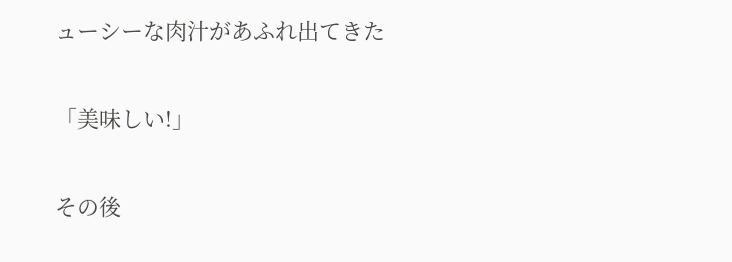ューシーな肉汁があふれ出てきた

「美味しい!」

その後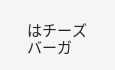はチーズバーガ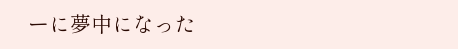ーに夢中になった